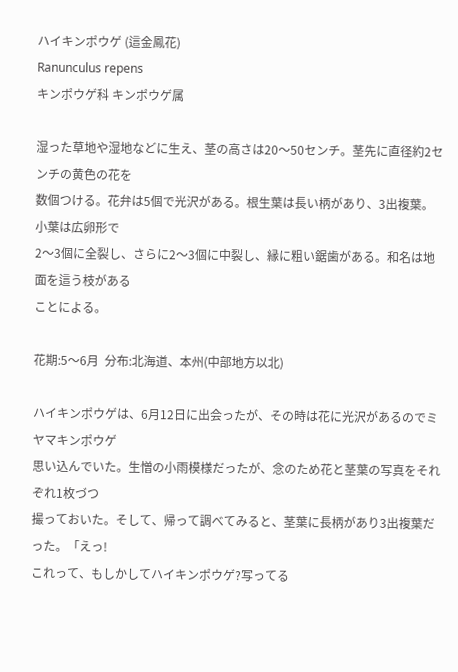ハイキンポウゲ (這金鳳花)
Ranunculus repens
キンポウゲ科 キンポウゲ属

湿った草地や湿地などに生え、茎の高さは20〜50センチ。茎先に直径約2センチの黄色の花を
数個つける。花弁は5個で光沢がある。根生葉は長い柄があり、3出複葉。小葉は広卵形で
2〜3個に全裂し、さらに2〜3個に中裂し、縁に粗い鋸歯がある。和名は地面を這う枝がある
ことによる。

花期:5〜6月  分布:北海道、本州(中部地方以北)

ハイキンポウゲは、6月12日に出会ったが、その時は花に光沢があるのでミヤマキンポウゲ
思い込んでいた。生憎の小雨模様だったが、念のため花と茎葉の写真をそれぞれ1枚づつ
撮っておいた。そして、帰って調べてみると、茎葉に長柄があり3出複葉だった。「えっ!
これって、もしかしてハイキンポウゲ?写ってる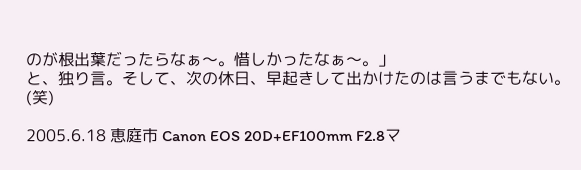のが根出葉だったらなぁ〜。惜しかったなぁ〜。」
と、独り言。そして、次の休日、早起きして出かけたのは言うまでもない。(笑)

2005.6.18 恵庭市 Canon EOS 20D+EF100mm F2.8マ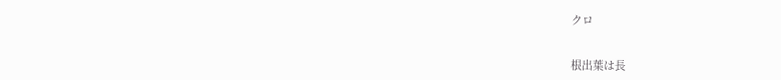クロ


根出葉は長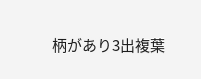柄があり3出複葉